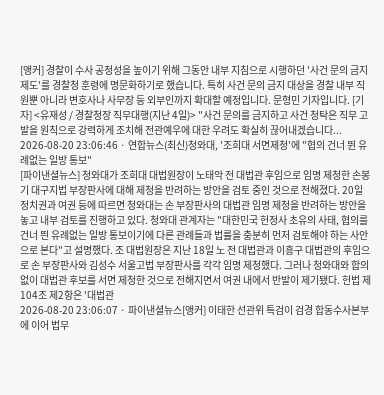[앵커] 경찰이 수사 공정성을 높이기 위해 그동안 내부 지침으로 시행하던 '사건 문의 금지 제도'를 경찰청 훈령에 명문화하기로 했습니다. 특히 사건 문의 금지 대상을 경찰 내부 직원뿐 아니라 변호사나 사무장 등 외부인까지 확대할 예정입니다. 문형민 기자입니다. [기자] <유재성 / 경찰청장 직무대행(지난 4일)> "사건 문의를 금지하고 사건 청탁은 직무 고발을 원칙으로 강력하게 조치해 전관예우에 대한 우려도 확실히 끊어내겠습니다...
2026-08-20 23:06:46 · 연합뉴스(최신)청와대, '조희대 서면제청'에 "협의 건너 뛴 유례없는 일방 통보"
[파이낸셜뉴스] 청와대가 조희대 대법원장이 노태악 전 대법관 후임으로 임명 제청한 손봉기 대구지법 부장판사에 대해 제청을 반려하는 방안을 검토 중인 것으로 전해졌다. 20일 정치권과 여권 등에 따르면 청와대는 손 부장판사의 대법관 임명 제청을 반려하는 방안을 놓고 내부 검토를 진행하고 있다. 청와대 관계자는 "대한민국 헌정사 초유의 사태, 협의를 건너 띈 유례없는 일방 통보이기에 다른 관례들과 법률을 충분히 먼저 검토해야 하는 사안으로 본다"고 설명했다. 조 대법원장은 지난 18일 노 전 대법관과 이흥구 대법관의 후임으로 손 부장판사와 김성수 서울고법 부장판사를 각각 임명 제청했다. 그러나 청와대와 합의 없이 대법관 후보를 서면 제청한 것으로 전해지면서 여권 내에서 반발이 제기됐다. 헌법 제104조 제2항은 '대법관
2026-08-20 23:06:07 · 파이낸셜뉴스[앵커] 이태한 선관위 특검이 검경 합동수사본부에 이어 법무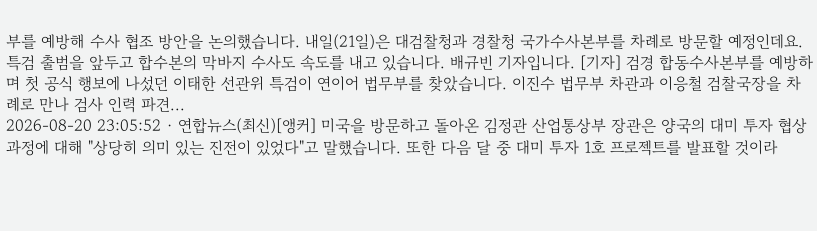부를 예방해 수사 협조 방안을 논의했습니다. 내일(21일)은 대검찰청과 경찰청 국가수사본부를 차례로 방문할 예정인데요. 특검 출범을 앞두고 합수본의 막바지 수사도 속도를 내고 있습니다. 배규빈 기자입니다. [기자] 검경 합동수사본부를 예방하며 첫 공식 행보에 나섰던 이태한 선관위 특검이 연이어 법무부를 찾았습니다. 이진수 법무부 차관과 이응철 검찰국장을 차례로 만나 검사 인력 파견...
2026-08-20 23:05:52 · 연합뉴스(최신)[앵커] 미국을 방문하고 돌아온 김정관 산업통상부 장관은 양국의 대미 투자 협상 과정에 대해 "상당히 의미 있는 진전이 있었다"고 말했습니다. 또한 다음 달 중 대미 투자 1호 프로젝트를 발표할 것이라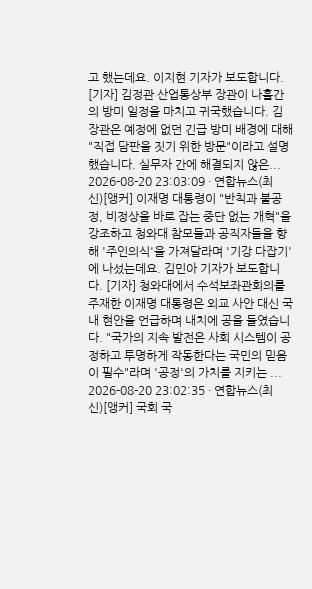고 했는데요. 이지현 기자가 보도합니다. [기자] 김정관 산업통상부 장관이 나흘간의 방미 일정을 마치고 귀국했습니다. 김 장관은 예정에 없던 긴급 방미 배경에 대해 "직접 담판을 짓기 위한 방문"이라고 설명했습니다. 실무자 간에 해결되지 않은...
2026-08-20 23:03:09 · 연합뉴스(최신)[앵커] 이재명 대통령이 "반칙과 불공정, 비정상을 바로 잡는 중단 없는 개혁"을 강조하고 청와대 참모들과 공직자들을 향해 '주인의식'을 가져달라며 '기강 다잡기'에 나섰는데요. 김민아 기자가 보도합니다. [기자] 청와대에서 수석보좌관회의를 주재한 이재명 대통령은 외교 사안 대신 국내 현안을 언급하며 내치에 공을 들였습니다. "국가의 지속 발전은 사회 시스템이 공정하고 투명하게 작동한다는 국민의 믿음이 필수"라며 '공정'의 가치를 지키는 ...
2026-08-20 23:02:35 · 연합뉴스(최신)[앵커] 국회 국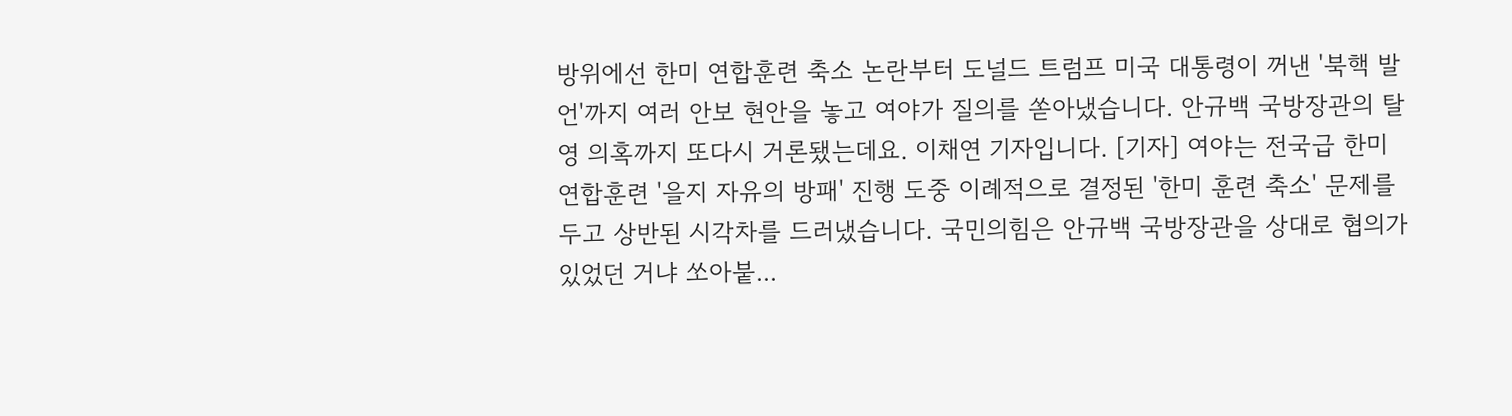방위에선 한미 연합훈련 축소 논란부터 도널드 트럼프 미국 대통령이 꺼낸 '북핵 발언'까지 여러 안보 현안을 놓고 여야가 질의를 쏟아냈습니다. 안규백 국방장관의 탈영 의혹까지 또다시 거론됐는데요. 이채연 기자입니다. [기자] 여야는 전국급 한미 연합훈련 '을지 자유의 방패' 진행 도중 이례적으로 결정된 '한미 훈련 축소' 문제를 두고 상반된 시각차를 드러냈습니다. 국민의힘은 안규백 국방장관을 상대로 협의가 있었던 거냐 쏘아붙...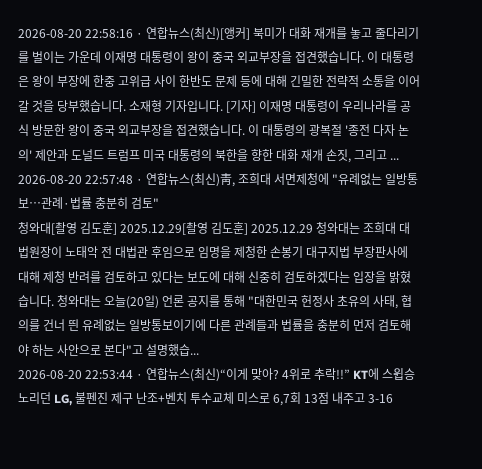2026-08-20 22:58:16 · 연합뉴스(최신)[앵커] 북미가 대화 재개를 놓고 줄다리기를 벌이는 가운데 이재명 대통령이 왕이 중국 외교부장을 접견했습니다. 이 대통령은 왕이 부장에 한중 고위급 사이 한반도 문제 등에 대해 긴밀한 전략적 소통을 이어갈 것을 당부했습니다. 소재형 기자입니다. [기자] 이재명 대통령이 우리나라를 공식 방문한 왕이 중국 외교부장을 접견했습니다. 이 대통령의 광복절 '종전 다자 논의' 제안과 도널드 트럼프 미국 대통령의 북한을 향한 대화 재개 손짓, 그리고 ...
2026-08-20 22:57:48 · 연합뉴스(최신)靑, 조희대 서면제청에 "유례없는 일방통보…관례·법률 충분히 검토"
청와대[촬영 김도훈] 2025.12.29[촬영 김도훈] 2025.12.29 청와대는 조희대 대법원장이 노태악 전 대법관 후임으로 임명을 제청한 손봉기 대구지법 부장판사에 대해 제청 반려를 검토하고 있다는 보도에 대해 신중히 검토하겠다는 입장을 밝혔습니다. 청와대는 오늘(20일) 언론 공지를 통해 "대한민국 헌정사 초유의 사태, 협의를 건너 띈 유례없는 일방통보이기에 다른 관례들과 법률을 충분히 먼저 검토해야 하는 사안으로 본다"고 설명했습...
2026-08-20 22:53:44 · 연합뉴스(최신)“이게 맞아? 4위로 추락!!” KT에 스윕승 노리던 LG, 불펜진 제구 난조+벤치 투수교체 미스로 6,7회 13점 내주고 3-16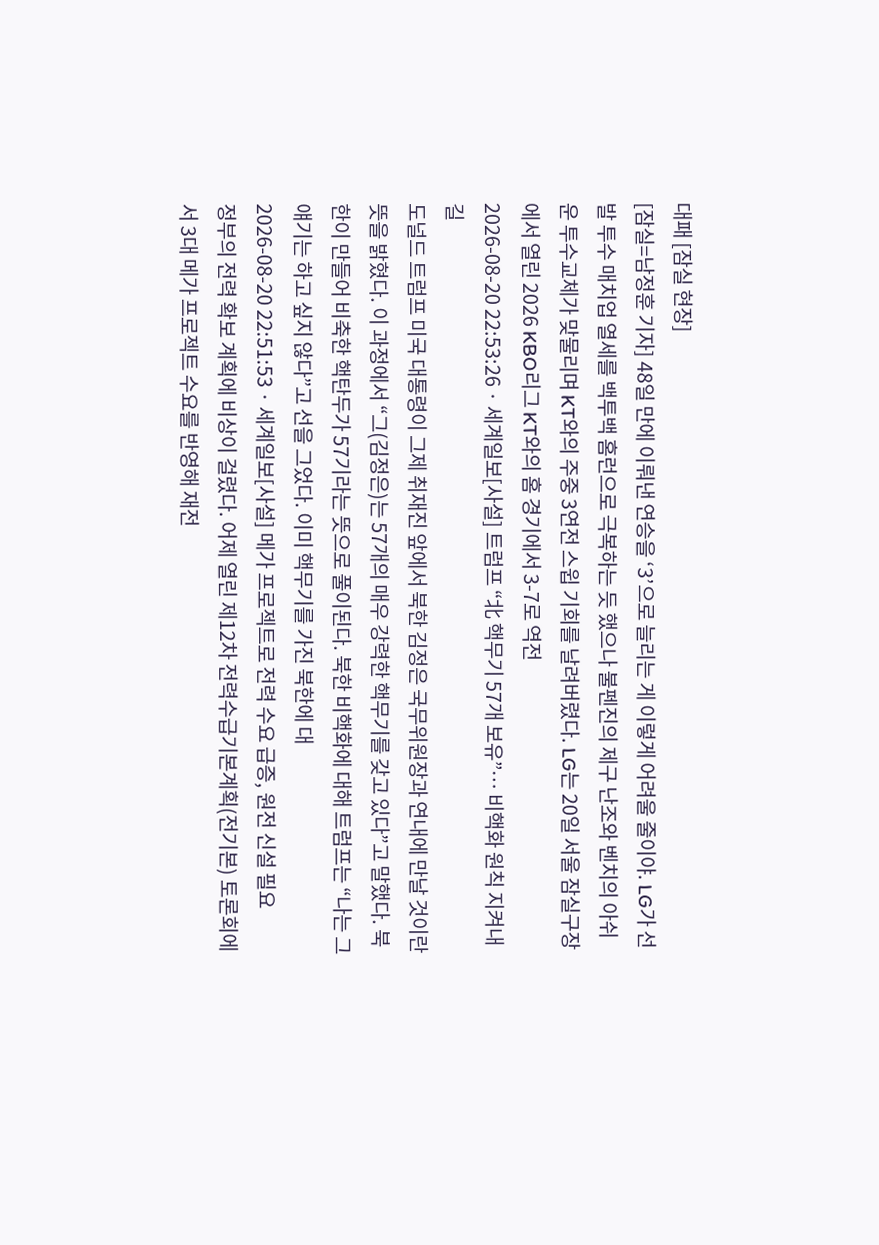대패 [잠실 현장]
[잠실=남정훈 기자] 48일 만에 이뤄낸 연승을 ‘3’으로 늘리는 게 이렇게 어려울 줄이야. LG가 선발 투수 매치업 열세를 백투백 홈런으로 극복하는 듯 했으나 불펜진의 제구 난조와 벤치의 아쉬운 투수교체가 맞물리며 KT와의 주중 3연전 스윕 기회를 날려버렸다. LG는 20일 서울 잠실구장에서 열린 2026 KBO리그 KT와의 홈 경기에서 3-7로 역전
2026-08-20 22:53:26 · 세계일보[사설] 트럼프 “北 핵무기 57개 보유”… 비핵화 원칙 지켜내길
도널드 트럼프 미국 대통령이 그제 취재진 앞에서 북한 김정은 국무위원장과 연내에 만날 것이란 뜻을 밝혔다. 이 과정에서 “그(김정은)는 57개의 매우 강력한 핵무기를 갖고 있다”고 말했다. 북한이 만들어 비축한 핵탄두가 57기라는 뜻으로 풀이된다. 북한 비핵화에 대해 트럼프는 “나는 그 얘기는 하고 싶지 않다”고 선을 그었다. 이미 핵무기를 가진 북한에 대
2026-08-20 22:51:53 · 세계일보[사설] 메가 프로젝트로 전력 수요 급증, 원전 신설 필요
정부의 전력 확보 계획에 비상이 걸렸다. 어제 열린 제12차 전력수급기본계획(전기본) 토론회에서 3대 메가 프로젝트 수요를 반영해 재전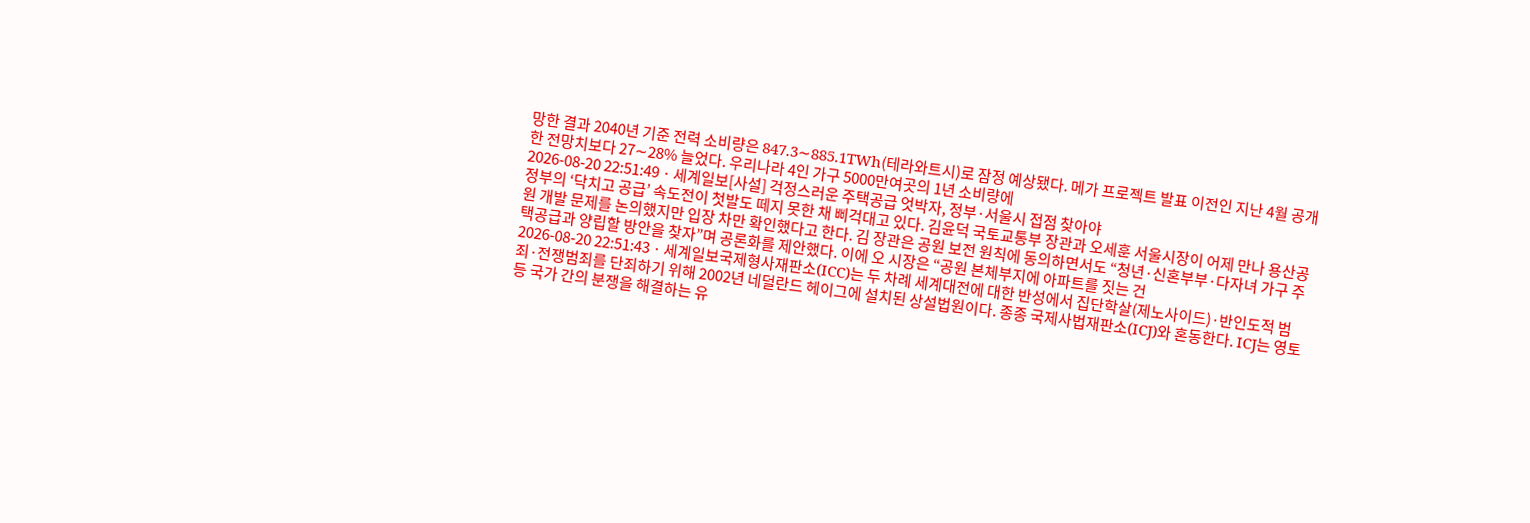망한 결과 2040년 기준 전력 소비량은 847.3∼885.1TWh(테라와트시)로 잠정 예상됐다. 메가 프로젝트 발표 이전인 지난 4월 공개한 전망치보다 27∼28% 늘었다. 우리나라 4인 가구 5000만여곳의 1년 소비량에
2026-08-20 22:51:49 · 세계일보[사설] 걱정스러운 주택공급 엇박자, 정부·서울시 접점 찾아야
정부의 ‘닥치고 공급’ 속도전이 첫발도 떼지 못한 채 삐걱대고 있다. 김윤덕 국토교통부 장관과 오세훈 서울시장이 어제 만나 용산공원 개발 문제를 논의했지만 입장 차만 확인했다고 한다. 김 장관은 공원 보전 원칙에 동의하면서도 “청년·신혼부부·다자녀 가구 주택공급과 양립할 방안을 찾자”며 공론화를 제안했다. 이에 오 시장은 “공원 본체부지에 아파트를 짓는 건
2026-08-20 22:51:43 · 세계일보국제형사재판소(ICC)는 두 차례 세계대전에 대한 반성에서 집단학살(제노사이드)·반인도적 범죄·전쟁범죄를 단죄하기 위해 2002년 네덜란드 헤이그에 설치된 상설법원이다. 종종 국제사법재판소(ICJ)와 혼동한다. ICJ는 영토 등 국가 간의 분쟁을 해결하는 유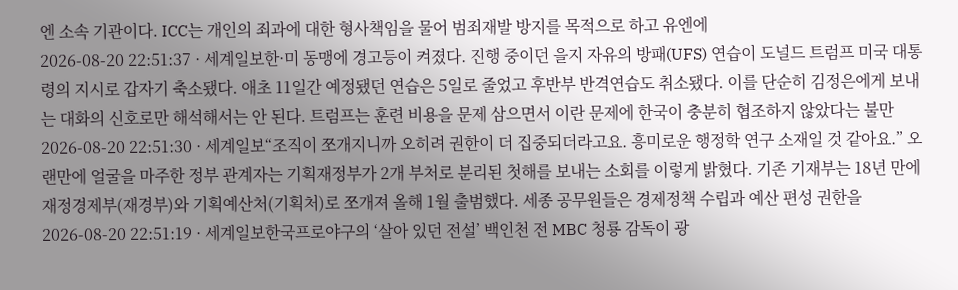엔 소속 기관이다. ICC는 개인의 죄과에 대한 형사책임을 물어 범죄재발 방지를 목적으로 하고 유엔에
2026-08-20 22:51:37 · 세계일보한·미 동맹에 경고등이 켜졌다. 진행 중이던 을지 자유의 방패(UFS) 연습이 도널드 트럼프 미국 대통령의 지시로 갑자기 축소됐다. 애초 11일간 예정됐던 연습은 5일로 줄었고 후반부 반격연습도 취소됐다. 이를 단순히 김정은에게 보내는 대화의 신호로만 해석해서는 안 된다. 트럼프는 훈련 비용을 문제 삼으면서 이란 문제에 한국이 충분히 협조하지 않았다는 불만
2026-08-20 22:51:30 · 세계일보“조직이 쪼개지니까 오히려 권한이 더 집중되더라고요. 흥미로운 행정학 연구 소재일 것 같아요.” 오랜만에 얼굴을 마주한 정부 관계자는 기획재정부가 2개 부처로 분리된 첫해를 보내는 소회를 이렇게 밝혔다. 기존 기재부는 18년 만에 재정경제부(재경부)와 기획예산처(기획처)로 쪼개져 올해 1월 출범했다. 세종 공무원들은 경제정책 수립과 예산 편성 권한을
2026-08-20 22:51:19 · 세계일보한국프로야구의 ‘살아 있던 전설’ 백인천 전 MBC 청룡 감독이 광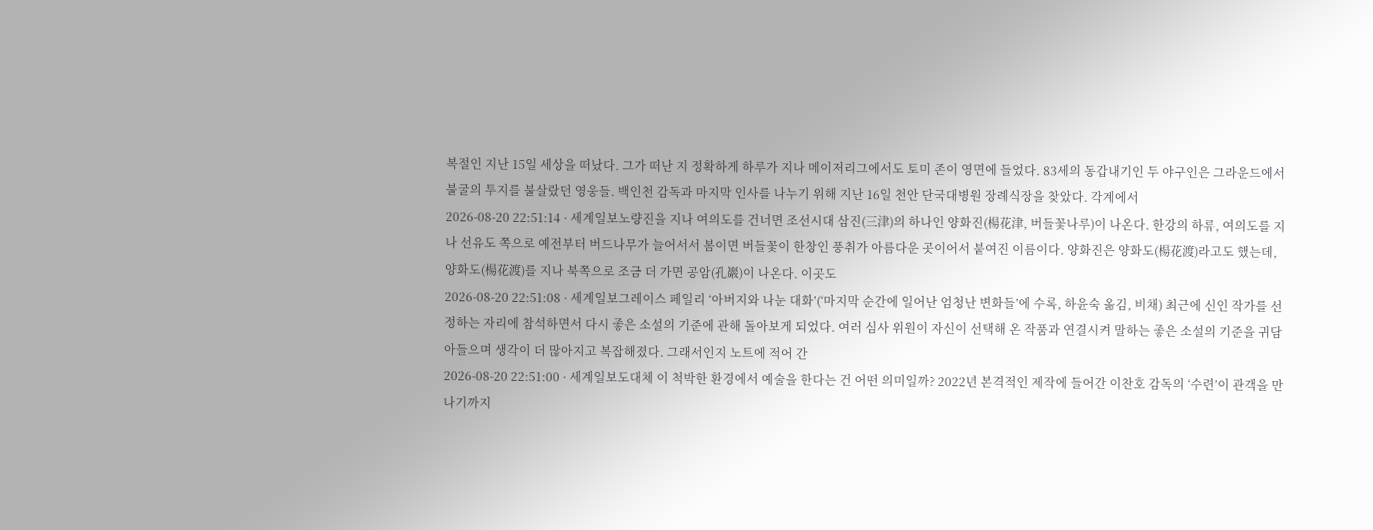복절인 지난 15일 세상을 떠났다. 그가 떠난 지 정확하게 하루가 지나 메이저리그에서도 토미 존이 영면에 들었다. 83세의 동갑내기인 두 야구인은 그라운드에서 불굴의 투지를 불살랐던 영웅들. 백인천 감독과 마지막 인사를 나누기 위해 지난 16일 천안 단국대병원 장례식장을 찾았다. 각계에서
2026-08-20 22:51:14 · 세계일보노량진을 지나 여의도를 건너면 조선시대 삼진(三津)의 하나인 양화진(楊花津, 버들꽃나루)이 나온다. 한강의 하류, 여의도를 지나 선유도 쪽으로 예전부터 버드나무가 늘어서서 봄이면 버들꽃이 한창인 풍취가 아름다운 곳이어서 붙여진 이름이다. 양화진은 양화도(楊花渡)라고도 했는데, 양화도(楊花渡)를 지나 북쪽으로 조금 더 가면 공암(孔巖)이 나온다. 이곳도
2026-08-20 22:51:08 · 세계일보그레이스 페일리 ‘아버지와 나눈 대화’(‘마지막 순간에 일어난 엄청난 변화들’에 수록, 하윤숙 옮김, 비채) 최근에 신인 작가를 선정하는 자리에 참석하면서 다시 좋은 소설의 기준에 관해 돌아보게 되었다. 여러 심사 위원이 자신이 선택해 온 작품과 연결시켜 말하는 좋은 소설의 기준을 귀담아들으며 생각이 더 많아지고 복잡해졌다. 그래서인지 노트에 적어 간
2026-08-20 22:51:00 · 세계일보도대체 이 척박한 환경에서 예술을 한다는 건 어떤 의미일까? 2022년 본격적인 제작에 들어간 이찬호 감독의 ‘수련’이 관객을 만나기까지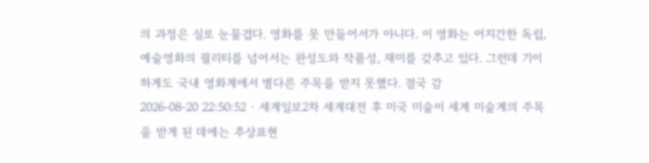의 과정은 실로 눈물겹다. 영화를 못 만들어서가 아니다. 이 영화는 어지간한 독립, 예술영화의 퀄리티를 넘어서는 완성도와 작품성, 재미를 갖추고 있다. 그런데 기이하게도 국내 영화계에서 별다른 주목을 받지 못했다. 결국 감
2026-08-20 22:50:52 · 세계일보2차 세계대전 후 미국 미술이 세계 미술계의 주목을 받게 된 데에는 추상표현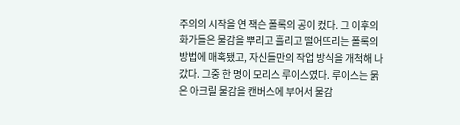주의의 시작을 연 잭슨 폴록의 공이 컸다. 그 이후의 화가들은 물감을 뿌리고 흘리고 떨어뜨리는 폴록의 방법에 매혹됐고, 자신들만의 작업 방식을 개척해 나갔다. 그중 한 명이 모리스 루이스였다. 루이스는 묽은 아크릴 물감을 캔버스에 부어서 물감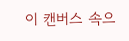이 캔버스 속으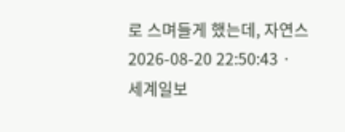로 스며들게 했는데, 자연스
2026-08-20 22:50:43 · 세계일보